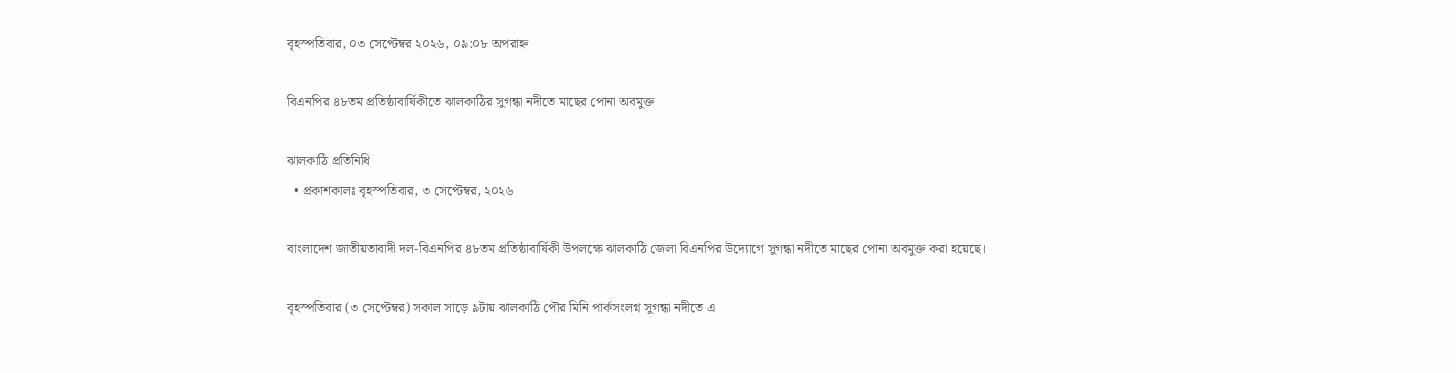বৃহস্পতিবার, ০৩ সেপ্টেম্বর ২০২৬, ০৯:০৮ অপরাহ্ন

বিএনপির ৪৮তম প্রতিষ্ঠাবার্ষিকীতে ঝালকাঠির সুগন্ধা নদীতে মাছের পোনা অবমুক্ত

ঝালকাঠি প্রতিনিধি
  • প্রকাশকালঃ বৃহস্পতিবার, ৩ সেপ্টেম্বর, ২০২৬

বাংলাদেশ জাতীয়তাবাদী দল-বিএনপির ৪৮তম প্রতিষ্ঠাবার্ষিকী উপলক্ষে ঝালকাঠি জেলা বিএনপির উদ্যোগে সুগন্ধা নদীতে মাছের পোনা অবমুক্ত করা হয়েছে।

বৃহস্পতিবার (৩ সেপ্টেম্বর) সকাল সাড়ে ৯টায় ঝালকাঠি পৌর মিনি পার্কসংলগ্ন সুগন্ধা নদীতে এ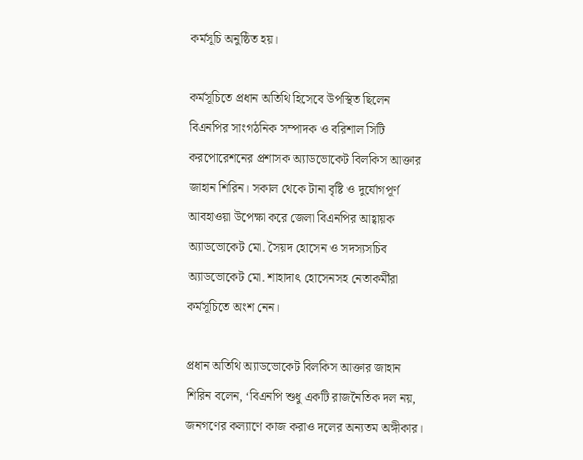কর্মসূচি অনুষ্ঠিত হয়।

কর্মসূচিতে প্রধান অতিথি হিসেবে উপস্থিত ছিলেন বিএনপির সাংগঠনিক সম্পাদক ও বরিশাল সিটি করপোরেশনের প্রশাসক অ্যাডভোকেট বিলকিস আক্তার জাহান শিরিন। সকাল থেকে টানা বৃষ্টি ও দুর্যোগপূর্ণ আবহাওয়া উপেক্ষা করে জেলা বিএনপির আহ্বায়ক অ্যাডভোকেট মো. সৈয়দ হোসেন ও সদস্যসচিব অ্যাডভোকেট মো. শাহাদাৎ হোসেনসহ নেতাকর্মীরা কর্মসূচিতে অংশ নেন।

প্রধান অতিথি অ্যাডভোকেট বিলকিস আক্তার জাহান শিরিন বলেন, ‘বিএনপি শুধু একটি রাজনৈতিক দল নয়, জনগণের কল্যাণে কাজ করাও দলের অন্যতম অঙ্গীকার।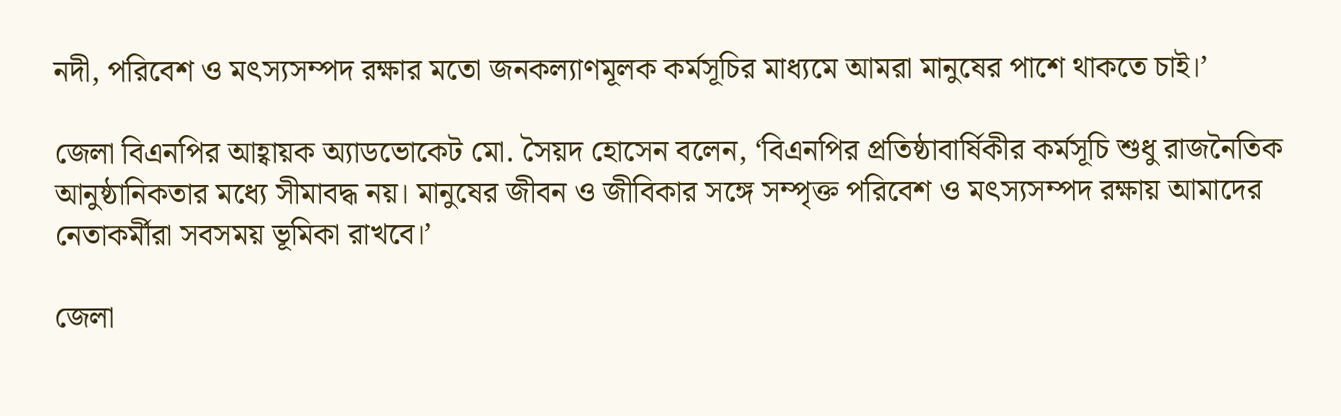নদী, পরিবেশ ও মৎস্যসম্পদ রক্ষার মতো জনকল্যাণমূলক কর্মসূচির মাধ্যমে আমরা মানুষের পাশে থাকতে চাই।’

জেলা বিএনপির আহ্বায়ক অ্যাডভোকেট মো. সৈয়দ হোসেন বলেন, ‘বিএনপির প্রতিষ্ঠাবার্ষিকীর কর্মসূচি শুধু রাজনৈতিক আনুষ্ঠানিকতার মধ্যে সীমাবদ্ধ নয়। মানুষের জীবন ও জীবিকার সঙ্গে সম্পৃক্ত পরিবেশ ও মৎস্যসম্পদ রক্ষায় আমাদের নেতাকর্মীরা সবসময় ভূমিকা রাখবে।’

জেলা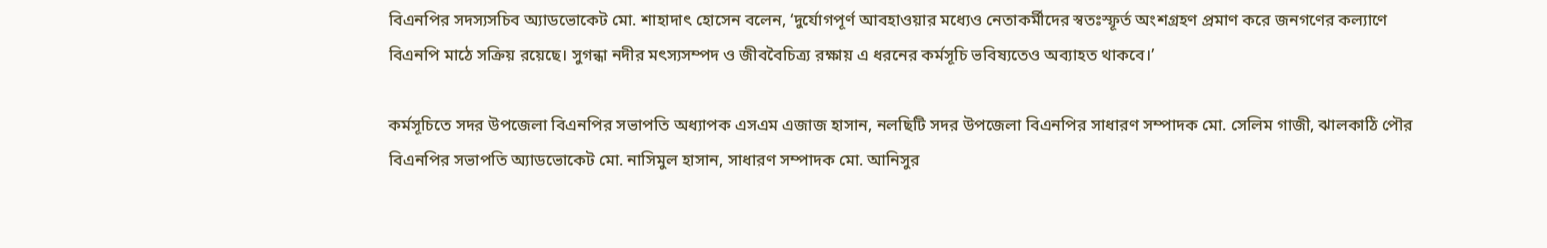বিএনপির সদস্যসচিব অ্যাডভোকেট মো. শাহাদাৎ হোসেন বলেন, ‘দুর্যোগপূর্ণ আবহাওয়ার মধ্যেও নেতাকর্মীদের স্বতঃস্ফূর্ত অংশগ্রহণ প্রমাণ করে জনগণের কল্যাণে বিএনপি মাঠে সক্রিয় রয়েছে। সুগন্ধা নদীর মৎস্যসম্পদ ও জীববৈচিত্র্য রক্ষায় এ ধরনের কর্মসূচি ভবিষ্যতেও অব্যাহত থাকবে।’

কর্মসূচিতে সদর উপজেলা বিএনপির সভাপতি অধ্যাপক এসএম এজাজ হাসান, নলছিটি সদর উপজেলা বিএনপির সাধারণ সম্পাদক মো. সেলিম গাজী, ঝালকাঠি পৌর বিএনপির সভাপতি অ্যাডভোকেট মো. নাসিমুল হাসান, সাধারণ সম্পাদক মো. আনিসুর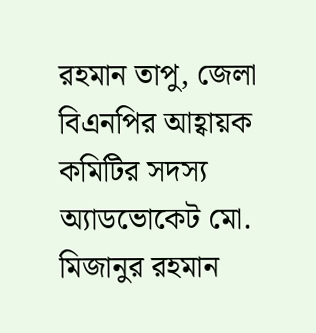রহমান তাপু, জেলা বিএনপির আহ্বায়ক কমিটির সদস্য অ্যাডভোকেট মো. মিজানুর রহমান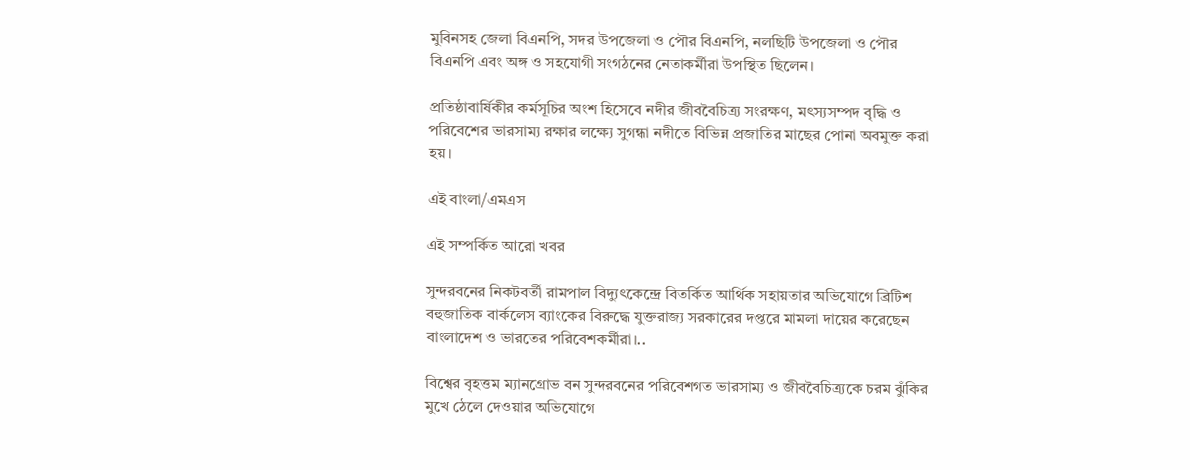মুবিনসহ জেলা বিএনপি, সদর উপজেলা ও পৌর বিএনপি, নলছিটি উপজেলা ও পৌর বিএনপি এবং অঙ্গ ও সহযোগী সংগঠনের নেতাকর্মীরা উপস্থিত ছিলেন।

প্রতিষ্ঠাবার্ষিকীর কর্মসূচির অংশ হিসেবে নদীর জীববৈচিত্র্য সংরক্ষণ, মৎস্যসম্পদ বৃদ্ধি ও পরিবেশের ভারসাম্য রক্ষার লক্ষ্যে সুগন্ধা নদীতে বিভিন্ন প্রজাতির মাছের পোনা অবমুক্ত করা হয়।

এই বাংলা/এমএস

এই সম্পর্কিত আরো খবর

সুন্দরবনের নিকটবর্তী রামপাল বিদ্যুৎকেন্দ্রে বিতর্কিত আর্থিক সহায়তার অভিযোগে ব্রিটিশ বহুজাতিক বার্কলেস ব্যাংকের বিরুদ্ধে যুক্তরাজ্য সরকারের দপ্তরে মামলা দায়ের করেছেন বাংলাদেশ ও ভারতের পরিবেশকর্মীরা।..

বিশ্বের বৃহত্তম ম্যানগ্রোভ বন সুন্দরবনের পরিবেশগত ভারসাম্য ও জীববৈচিত্র্যকে চরম ঝুঁকির মুখে ঠেলে দেওয়ার অভিযোগে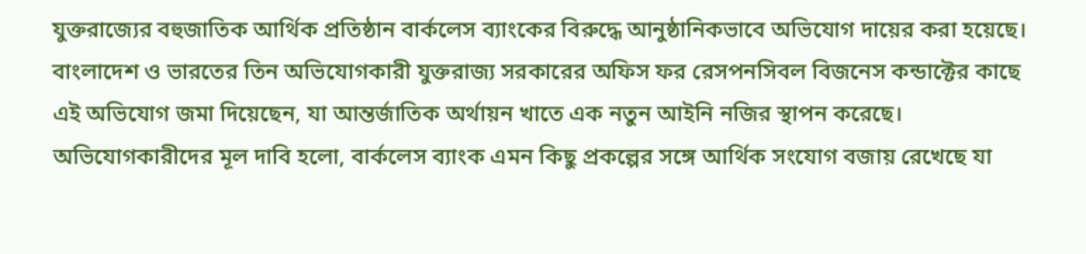যুক্তরাজ্যের বহুজাতিক আর্থিক প্রতিষ্ঠান বার্কলেস ব্যাংকের বিরুদ্ধে আনুষ্ঠানিকভাবে অভিযোগ দায়ের করা হয়েছে। বাংলাদেশ ও ভারতের তিন অভিযোগকারী যুক্তরাজ্য সরকারের অফিস ফর রেসপনসিবল বিজনেস কন্ডাক্টের কাছে এই অভিযোগ জমা দিয়েছেন, যা আন্তর্জাতিক অর্থায়ন খাতে এক নতুন আইনি নজির স্থাপন করেছে। অভিযোগকারীদের মূল দাবি হলো, বার্কলেস ব্যাংক এমন কিছু প্রকল্পের সঙ্গে আর্থিক সংযোগ বজায় রেখেছে যা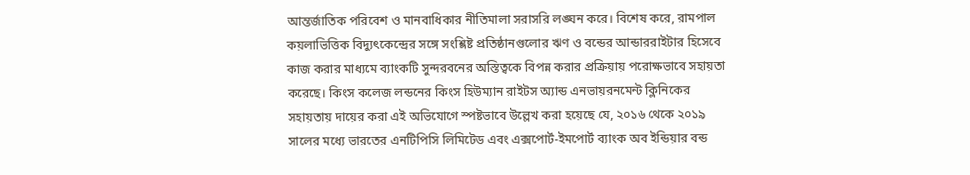আন্তর্জাতিক পরিবেশ ও মানবাধিকার নীতিমালা সরাসরি লঙ্ঘন করে। বিশেষ করে, রামপাল কয়লাভিত্তিক বিদ্যুৎকেন্দ্রের সঙ্গে সংশ্লিষ্ট প্রতিষ্ঠানগুলোর ঋণ ও বন্ডের আন্ডাররাইটার হিসেবে কাজ করার মাধ্যমে ব্যাংকটি সুন্দরবনের অস্তিত্বকে বিপন্ন করার প্রক্রিয়ায় পরোক্ষভাবে সহায়তা করেছে। কিংস কলেজ লন্ডনের কিংস হিউম্যান রাইটস অ্যান্ড এনভায়রনমেন্ট ক্লিনিকের সহায়তায় দায়ের করা এই অভিযোগে স্পষ্টভাবে উল্লেখ করা হয়েছে যে, ২০১৬ থেকে ২০১৯ সালের মধ্যে ভারতের এনটিপিসি লিমিটেড এবং এক্সপোর্ট-ইমপোর্ট ব্যাংক অব ইন্ডিয়ার বন্ড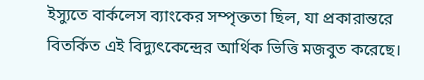ইস্যুতে বার্কলেস ব্যাংকের সম্পৃক্ততা ছিল, যা প্রকারান্তরে বিতর্কিত এই বিদ্যুৎকেন্দ্রের আর্থিক ভিত্তি মজবুত করেছে।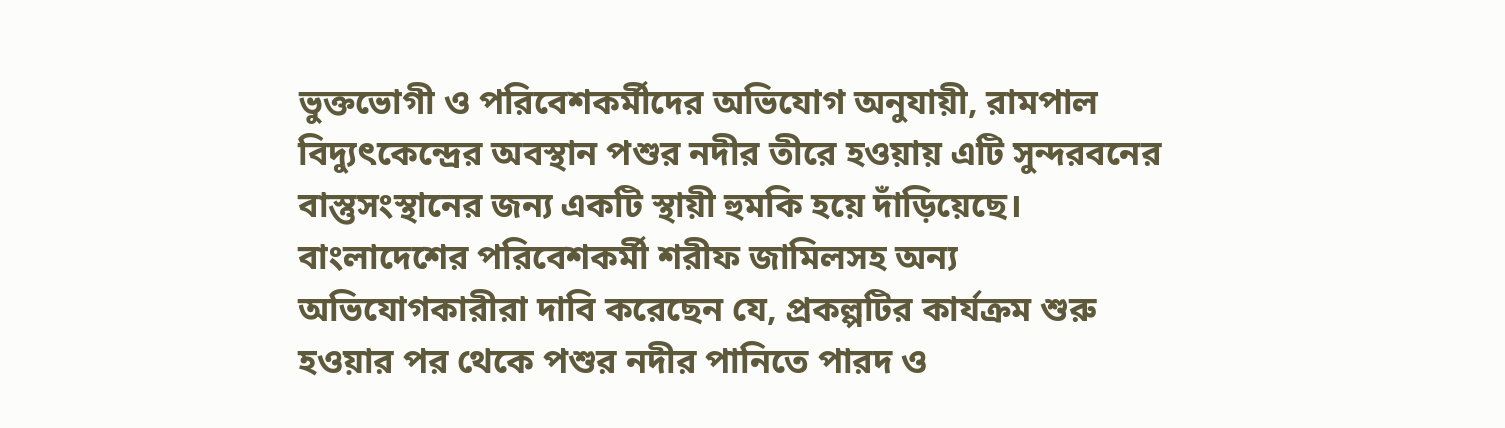ভুক্তভোগী ও পরিবেশকর্মীদের অভিযোগ অনুযায়ী, রামপাল বিদ্যুৎকেন্দ্রের অবস্থান পশুর নদীর তীরে হওয়ায় এটি সুন্দরবনের বাস্তুসংস্থানের জন্য একটি স্থায়ী হুমকি হয়ে দাঁড়িয়েছে। বাংলাদেশের পরিবেশকর্মী শরীফ জামিলসহ অন্য অভিযোগকারীরা দাবি করেছেন যে, প্রকল্পটির কার্যক্রম শুরু হওয়ার পর থেকে পশুর নদীর পানিতে পারদ ও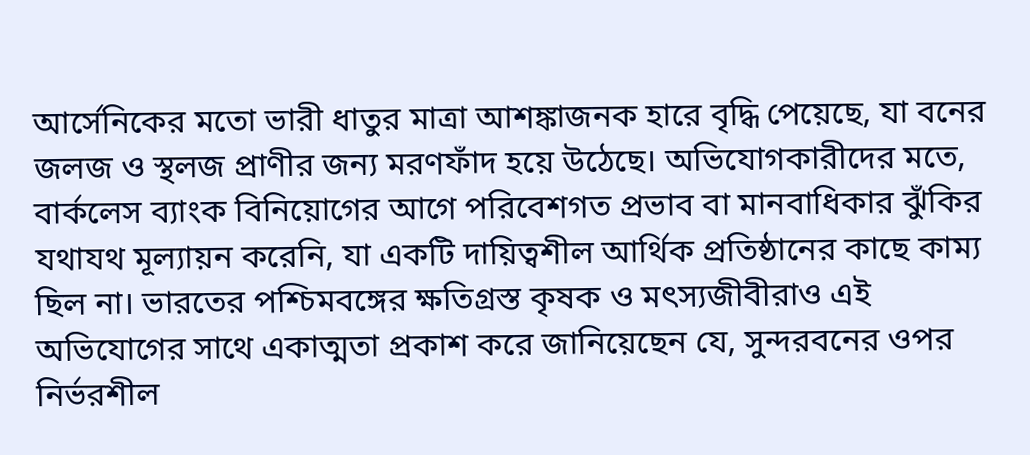আর্সেনিকের মতো ভারী ধাতুর মাত্রা আশঙ্কাজনক হারে বৃদ্ধি পেয়েছে, যা বনের জলজ ও স্থলজ প্রাণীর জন্য মরণফাঁদ হয়ে উঠেছে। অভিযোগকারীদের মতে, বার্কলেস ব্যাংক বিনিয়োগের আগে পরিবেশগত প্রভাব বা মানবাধিকার ঝুঁকির যথাযথ মূল্যায়ন করেনি, যা একটি দায়িত্বশীল আর্থিক প্রতিষ্ঠানের কাছে কাম্য ছিল না। ভারতের পশ্চিমবঙ্গের ক্ষতিগ্রস্ত কৃষক ও মৎস্যজীবীরাও এই অভিযোগের সাথে একাত্মতা প্রকাশ করে জানিয়েছেন যে, সুন্দরবনের ওপর নির্ভরশীল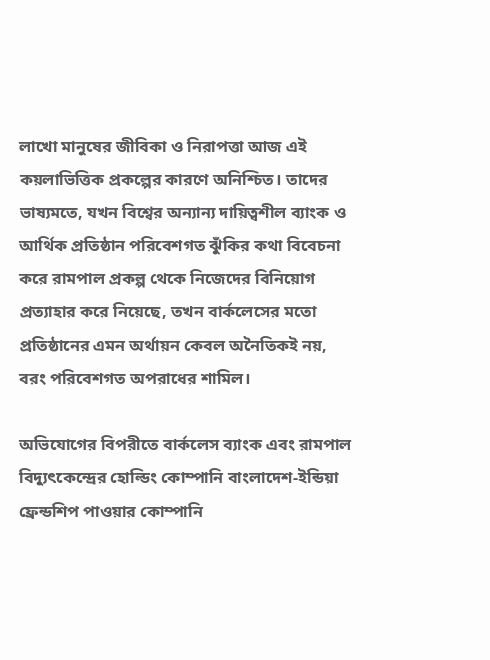লাখো মানুষের জীবিকা ও নিরাপত্তা আজ এই কয়লাভিত্তিক প্রকল্পের কারণে অনিশ্চিত। তাদের ভাষ্যমতে, যখন বিশ্বের অন্যান্য দায়িত্বশীল ব্যাংক ও আর্থিক প্রতিষ্ঠান পরিবেশগত ঝুঁকির কথা বিবেচনা করে রামপাল প্রকল্প থেকে নিজেদের বিনিয়োগ প্রত্যাহার করে নিয়েছে, তখন বার্কলেসের মতো প্রতিষ্ঠানের এমন অর্থায়ন কেবল অনৈতিকই নয়, বরং পরিবেশগত অপরাধের শামিল।

অভিযোগের বিপরীতে বার্কলেস ব্যাংক এবং রামপাল বিদ্যুৎকেন্দ্রের হোল্ডিং কোম্পানি বাংলাদেশ-ইন্ডিয়া ফ্রেন্ডশিপ পাওয়ার কোম্পানি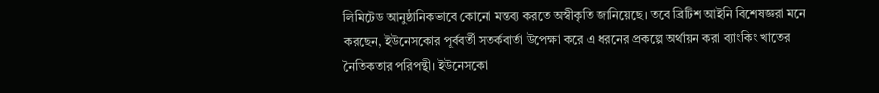লিমিটেড আনুষ্ঠানিকভাবে কোনো মন্তব্য করতে অস্বীকৃতি জানিয়েছে। তবে ব্রিটিশ আইনি বিশেষজ্ঞরা মনে করছেন, ইউনেসকোর পূর্ববর্তী সতর্কবার্তা উপেক্ষা করে এ ধরনের প্রকল্পে অর্থায়ন করা ব্যাংকিং খাতের নৈতিকতার পরিপন্থী। ইউনেসকো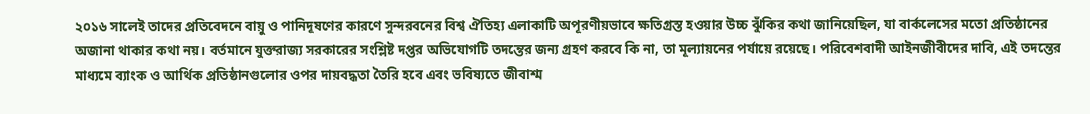২০১৬ সালেই তাদের প্রতিবেদনে বায়ু ও পানিদূষণের কারণে সুন্দরবনের বিশ্ব ঐতিহ্য এলাকাটি অপূরণীয়ভাবে ক্ষতিগ্রস্ত হওয়ার উচ্চ ঝুঁকির কথা জানিয়েছিল, যা বার্কলেসের মতো প্রতিষ্ঠানের অজানা থাকার কথা নয়। বর্তমানে যুক্তরাজ্য সরকারের সংশ্লিষ্ট দপ্তর অভিযোগটি তদন্তের জন্য গ্রহণ করবে কি না, তা মূল্যায়নের পর্যায়ে রয়েছে। পরিবেশবাদী আইনজীবীদের দাবি, এই তদন্তের মাধ্যমে ব্যাংক ও আর্থিক প্রতিষ্ঠানগুলোর ওপর দায়বদ্ধতা তৈরি হবে এবং ভবিষ্যতে জীবাশ্ম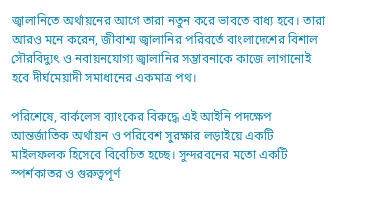জ্বালানিতে অর্থায়নের আগে তারা নতুন করে ভাবতে বাধ্য হবে। তারা আরও মনে করেন, জীবাশ্ম জ্বালানির পরিবর্তে বাংলাদেশের বিশাল সৌরবিদ্যুৎ ও নবায়নযোগ্য জ্বালানির সম্ভাবনাকে কাজে লাগানোই হবে দীর্ঘমেয়াদী সমাধানের একমাত্র পথ।

পরিশেষে, বার্কলেস ব্যাংকের বিরুদ্ধে এই আইনি পদক্ষেপ আন্তর্জাতিক অর্থায়ন ও পরিবেশ সুরক্ষার লড়াইয়ে একটি মাইলফলক হিসেবে বিবেচিত হচ্ছে। সুন্দরবনের মতো একটি স্পর্শকাতর ও গুরুত্বপূর্ণ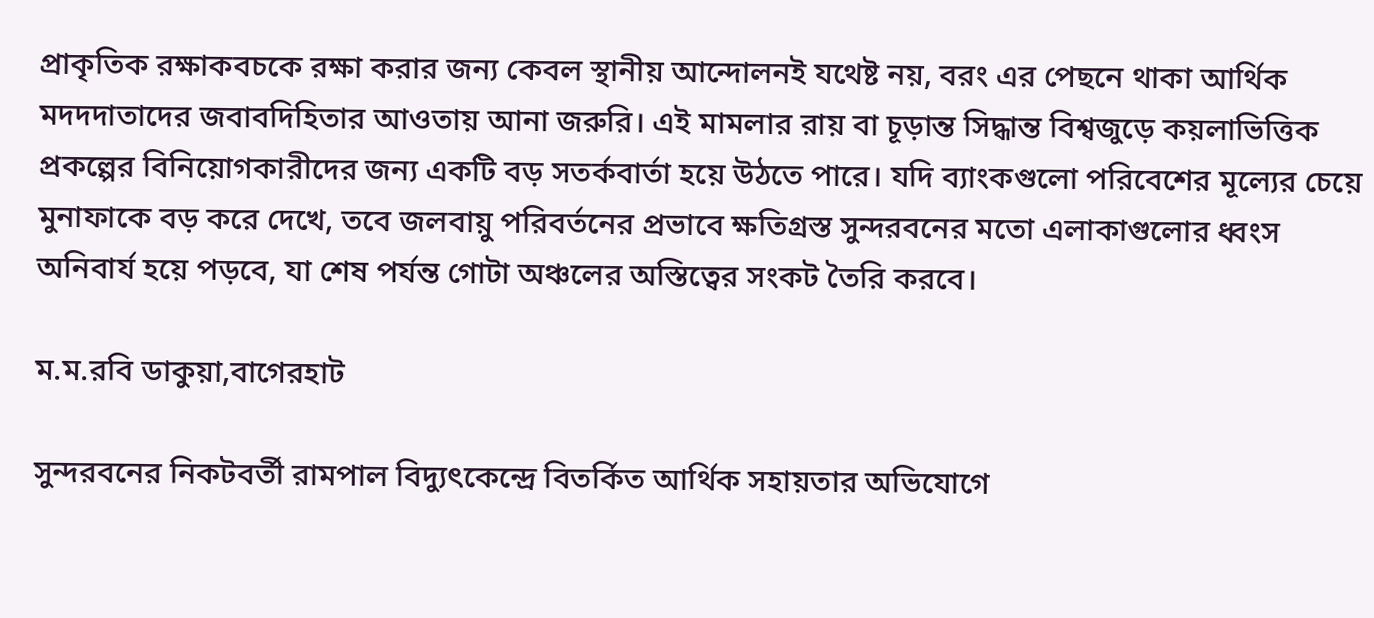প্রাকৃতিক রক্ষাকবচকে রক্ষা করার জন্য কেবল স্থানীয় আন্দোলনই যথেষ্ট নয়, বরং এর পেছনে থাকা আর্থিক মদদদাতাদের জবাবদিহিতার আওতায় আনা জরুরি। এই মামলার রায় বা চূড়ান্ত সিদ্ধান্ত বিশ্বজুড়ে কয়লাভিত্তিক প্রকল্পের বিনিয়োগকারীদের জন্য একটি বড় সতর্কবার্তা হয়ে উঠতে পারে। যদি ব্যাংকগুলো পরিবেশের মূল্যের চেয়ে মুনাফাকে বড় করে দেখে, তবে জলবায়ু পরিবর্তনের প্রভাবে ক্ষতিগ্রস্ত সুন্দরবনের মতো এলাকাগুলোর ধ্বংস অনিবার্য হয়ে পড়বে, যা শেষ পর্যন্ত গোটা অঞ্চলের অস্তিত্বের সংকট তৈরি করবে।

ম.ম.রবি ডাকুয়া,বাগেরহাট

সুন্দরবনের নিকটবর্তী রামপাল বিদ্যুৎকেন্দ্রে বিতর্কিত আর্থিক সহায়তার অভিযোগে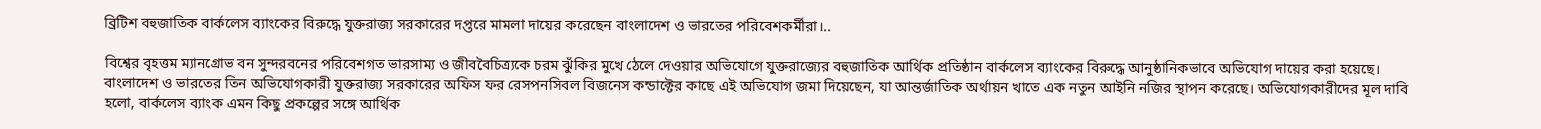ব্রিটিশ বহুজাতিক বার্কলেস ব্যাংকের বিরুদ্ধে যুক্তরাজ্য সরকারের দপ্তরে মামলা দায়ের করেছেন বাংলাদেশ ও ভারতের পরিবেশকর্মীরা।..

বিশ্বের বৃহত্তম ম্যানগ্রোভ বন সুন্দরবনের পরিবেশগত ভারসাম্য ও জীববৈচিত্র্যকে চরম ঝুঁকির মুখে ঠেলে দেওয়ার অভিযোগে যুক্তরাজ্যের বহুজাতিক আর্থিক প্রতিষ্ঠান বার্কলেস ব্যাংকের বিরুদ্ধে আনুষ্ঠানিকভাবে অভিযোগ দায়ের করা হয়েছে। বাংলাদেশ ও ভারতের তিন অভিযোগকারী যুক্তরাজ্য সরকারের অফিস ফর রেসপনসিবল বিজনেস কন্ডাক্টের কাছে এই অভিযোগ জমা দিয়েছেন, যা আন্তর্জাতিক অর্থায়ন খাতে এক নতুন আইনি নজির স্থাপন করেছে। অভিযোগকারীদের মূল দাবি হলো, বার্কলেস ব্যাংক এমন কিছু প্রকল্পের সঙ্গে আর্থিক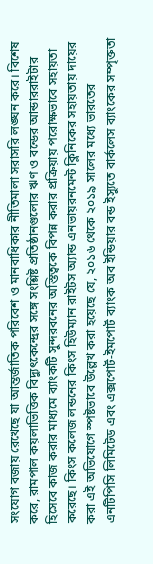সংযোগ বজায় রেখেছে যা আন্তর্জাতিক পরিবেশ ও মানবাধিকার নীতিমালা সরাসরি লঙ্ঘন করে। বিশেষ করে, রামপাল কয়লাভিত্তিক বিদ্যুৎকেন্দ্রের সঙ্গে সংশ্লিষ্ট প্রতিষ্ঠানগুলোর ঋণ ও বন্ডের আন্ডাররাইটার হিসেবে কাজ করার মাধ্যমে ব্যাংকটি সুন্দরবনের অস্তিত্বকে বিপন্ন করার প্রক্রিয়ায় পরোক্ষভাবে সহায়তা করেছে। কিংস কলেজ লন্ডনের কিংস হিউম্যান রাইটস অ্যান্ড এনভায়রনমেন্ট ক্লিনিকের সহায়তায় দায়ের করা এই অভিযোগে স্পষ্টভাবে উল্লেখ করা হয়েছে যে, ২০১৬ থেকে ২০১৯ সালের মধ্যে ভারতের এনটিপিসি লিমিটেড এবং এক্সপোর্ট-ইমপোর্ট ব্যাংক অব ইন্ডিয়ার বন্ড ইস্যুতে বার্কলেস ব্যাংকের সম্পৃক্ততা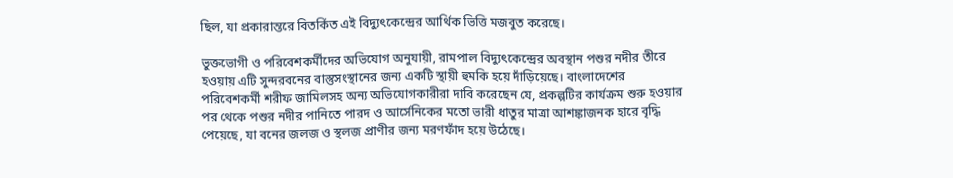ছিল, যা প্রকারান্তরে বিতর্কিত এই বিদ্যুৎকেন্দ্রের আর্থিক ভিত্তি মজবুত করেছে।

ভুক্তভোগী ও পরিবেশকর্মীদের অভিযোগ অনুযায়ী, রামপাল বিদ্যুৎকেন্দ্রের অবস্থান পশুর নদীর তীরে হওয়ায় এটি সুন্দরবনের বাস্তুসংস্থানের জন্য একটি স্থায়ী হুমকি হয়ে দাঁড়িয়েছে। বাংলাদেশের পরিবেশকর্মী শরীফ জামিলসহ অন্য অভিযোগকারীরা দাবি করেছেন যে, প্রকল্পটির কার্যক্রম শুরু হওয়ার পর থেকে পশুর নদীর পানিতে পারদ ও আর্সেনিকের মতো ভারী ধাতুর মাত্রা আশঙ্কাজনক হারে বৃদ্ধি পেয়েছে, যা বনের জলজ ও স্থলজ প্রাণীর জন্য মরণফাঁদ হয়ে উঠেছে।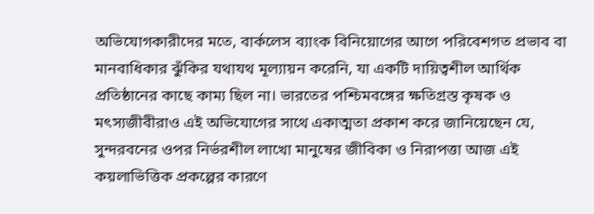অভিযোগকারীদের মতে, বার্কলেস ব্যাংক বিনিয়োগের আগে পরিবেশগত প্রভাব বা মানবাধিকার ঝুঁকির যথাযথ মূল্যায়ন করেনি, যা একটি দায়িত্বশীল আর্থিক প্রতিষ্ঠানের কাছে কাম্য ছিল না। ভারতের পশ্চিমবঙ্গের ক্ষতিগ্রস্ত কৃষক ও মৎস্যজীবীরাও এই অভিযোগের সাথে একাত্মতা প্রকাশ করে জানিয়েছেন যে, সুন্দরবনের ওপর নির্ভরশীল লাখো মানুষের জীবিকা ও নিরাপত্তা আজ এই কয়লাভিত্তিক প্রকল্পের কারণে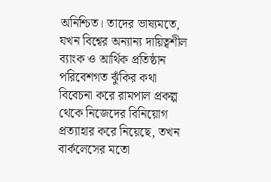অনিশ্চিত। তাদের ভাষ্যমতে, যখন বিশ্বের অন্যান্য দায়িত্বশীল ব্যাংক ও আর্থিক প্রতিষ্ঠান পরিবেশগত ঝুঁকির কথা বিবেচনা করে রামপাল প্রকল্প থেকে নিজেদের বিনিয়োগ প্রত্যাহার করে নিয়েছে, তখন বার্কলেসের মতো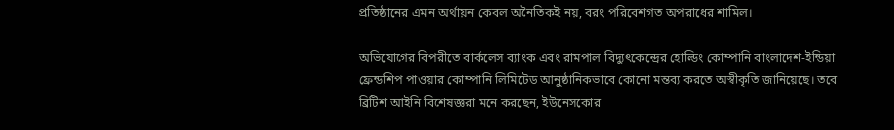প্রতিষ্ঠানের এমন অর্থায়ন কেবল অনৈতিকই নয়, বরং পরিবেশগত অপরাধের শামিল।

অভিযোগের বিপরীতে বার্কলেস ব্যাংক এবং রামপাল বিদ্যুৎকেন্দ্রের হোল্ডিং কোম্পানি বাংলাদেশ-ইন্ডিয়া ফ্রেন্ডশিপ পাওয়ার কোম্পানি লিমিটেড আনুষ্ঠানিকভাবে কোনো মন্তব্য করতে অস্বীকৃতি জানিয়েছে। তবে ব্রিটিশ আইনি বিশেষজ্ঞরা মনে করছেন, ইউনেসকোর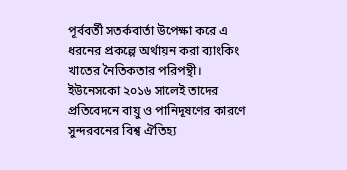পূর্ববর্তী সতর্কবার্তা উপেক্ষা করে এ ধরনের প্রকল্পে অর্থায়ন করা ব্যাংকিং খাতের নৈতিকতার পরিপন্থী। ইউনেসকো ২০১৬ সালেই তাদের প্রতিবেদনে বায়ু ও পানিদূষণের কারণে সুন্দরবনের বিশ্ব ঐতিহ্য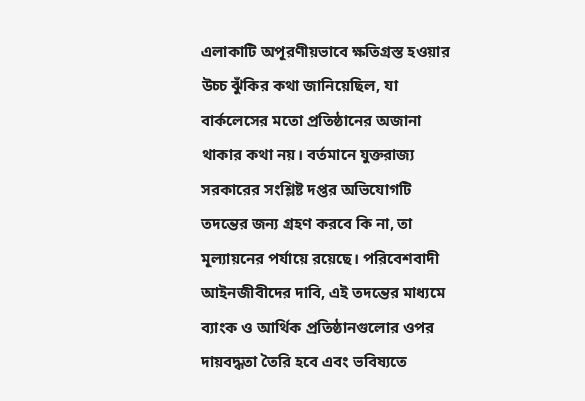এলাকাটি অপূরণীয়ভাবে ক্ষতিগ্রস্ত হওয়ার উচ্চ ঝুঁকির কথা জানিয়েছিল, যা বার্কলেসের মতো প্রতিষ্ঠানের অজানা থাকার কথা নয়। বর্তমানে যুক্তরাজ্য সরকারের সংশ্লিষ্ট দপ্তর অভিযোগটি তদন্তের জন্য গ্রহণ করবে কি না, তা মূল্যায়নের পর্যায়ে রয়েছে। পরিবেশবাদী আইনজীবীদের দাবি, এই তদন্তের মাধ্যমে ব্যাংক ও আর্থিক প্রতিষ্ঠানগুলোর ওপর দায়বদ্ধতা তৈরি হবে এবং ভবিষ্যতে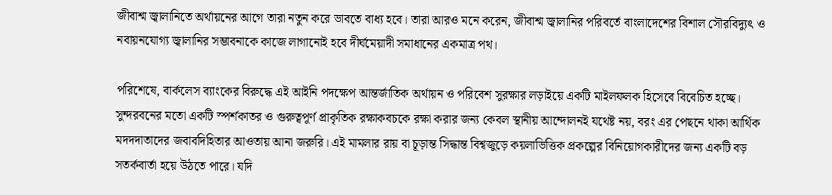জীবাশ্ম জ্বালানিতে অর্থায়নের আগে তারা নতুন করে ভাবতে বাধ্য হবে। তারা আরও মনে করেন, জীবাশ্ম জ্বালানির পরিবর্তে বাংলাদেশের বিশাল সৌরবিদ্যুৎ ও নবায়নযোগ্য জ্বালানির সম্ভাবনাকে কাজে লাগানোই হবে দীর্ঘমেয়াদী সমাধানের একমাত্র পথ।

পরিশেষে, বার্কলেস ব্যাংকের বিরুদ্ধে এই আইনি পদক্ষেপ আন্তর্জাতিক অর্থায়ন ও পরিবেশ সুরক্ষার লড়াইয়ে একটি মাইলফলক হিসেবে বিবেচিত হচ্ছে। সুন্দরবনের মতো একটি স্পর্শকাতর ও গুরুত্বপূর্ণ প্রাকৃতিক রক্ষাকবচকে রক্ষা করার জন্য কেবল স্থানীয় আন্দোলনই যথেষ্ট নয়, বরং এর পেছনে থাকা আর্থিক মদদদাতাদের জবাবদিহিতার আওতায় আনা জরুরি। এই মামলার রায় বা চূড়ান্ত সিদ্ধান্ত বিশ্বজুড়ে কয়লাভিত্তিক প্রকল্পের বিনিয়োগকারীদের জন্য একটি বড় সতর্কবার্তা হয়ে উঠতে পারে। যদি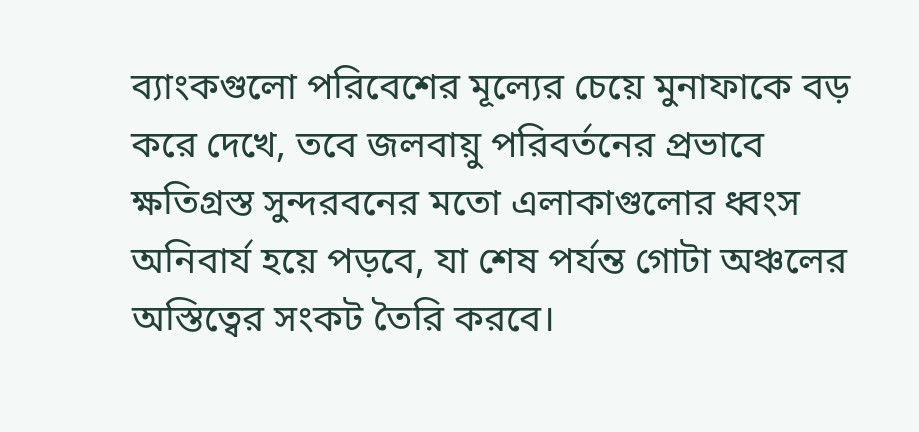ব্যাংকগুলো পরিবেশের মূল্যের চেয়ে মুনাফাকে বড় করে দেখে, তবে জলবায়ু পরিবর্তনের প্রভাবে ক্ষতিগ্রস্ত সুন্দরবনের মতো এলাকাগুলোর ধ্বংস অনিবার্য হয়ে পড়বে, যা শেষ পর্যন্ত গোটা অঞ্চলের অস্তিত্বের সংকট তৈরি করবে।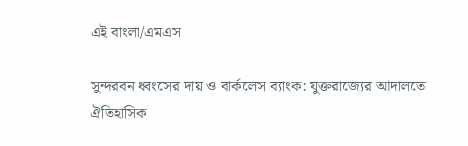এই বাংলা/এমএস

সুন্দরবন ধ্বংসের দায় ও বার্কলেস ব্যাংক: যুক্তরাজ্যের আদালতে ঐতিহাসিক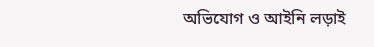অভিযোগ ও আইনি লড়াই